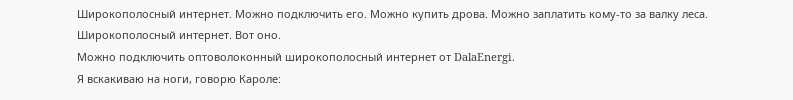Широкополосный интернет. Можно подключить его. Можно купить дрова. Можно заплатить кому-то за валку леса. Широкополосный интернет. Вот оно.
Можно подключить оптоволоконный широкополосный интернет от DalaEnergi.
Я вскакиваю на ноги, говорю Кароле: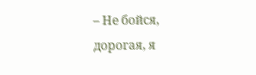– Не бойся, дорогая, я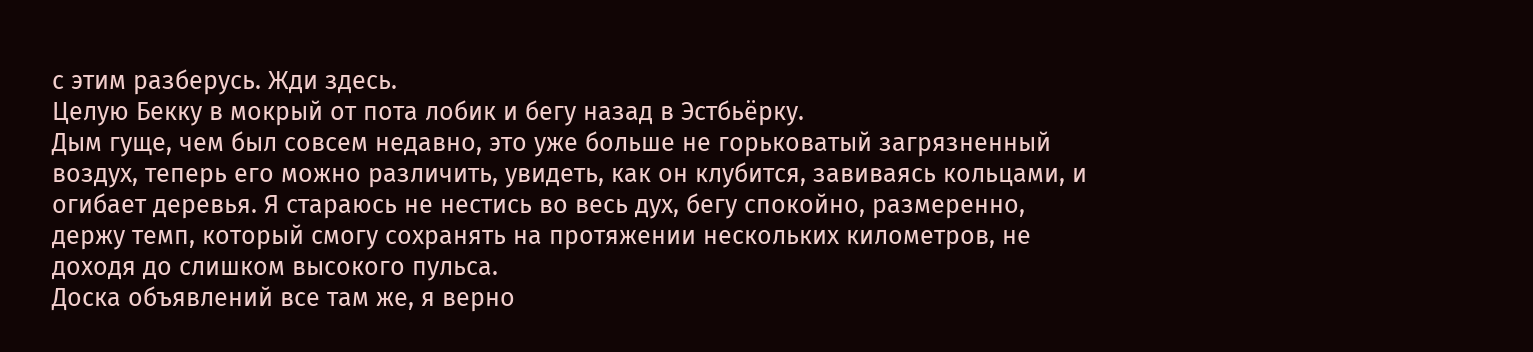с этим разберусь. Жди здесь.
Целую Бекку в мокрый от пота лобик и бегу назад в Эстбьёрку.
Дым гуще, чем был совсем недавно, это уже больше не горьковатый загрязненный воздух, теперь его можно различить, увидеть, как он клубится, завиваясь кольцами, и огибает деревья. Я стараюсь не нестись во весь дух, бегу спокойно, размеренно, держу темп, который смогу сохранять на протяжении нескольких километров, не доходя до слишком высокого пульса.
Доска объявлений все там же, я верно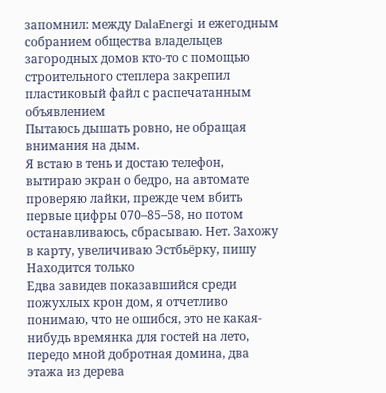запомнил: между DalaEnergi и ежегодным собранием общества владельцев загородных домов кто-то с помощью строительного степлера закрепил пластиковый файл с распечатанным объявлением
Пытаюсь дышать ровно, не обращая внимания на дым.
Я встаю в тень и достаю телефон, вытираю экран о бедро, на автомате проверяю лайки, прежде чем вбить первые цифры 070–85–58, но потом останавливаюсь, сбрасываю. Нет. Захожу в карту, увеличиваю Эстбьёрку, пишу
Находится только
Едва завидев показавшийся среди пожухлых крон дом, я отчетливо понимаю, что не ошибся, это не какая-нибудь времянка для гостей на лето, передо мной добротная домина, два этажа из дерева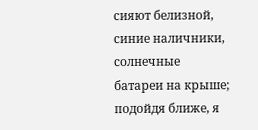сияют белизной, синие наличники, солнечные батареи на крыше; подойдя ближе, я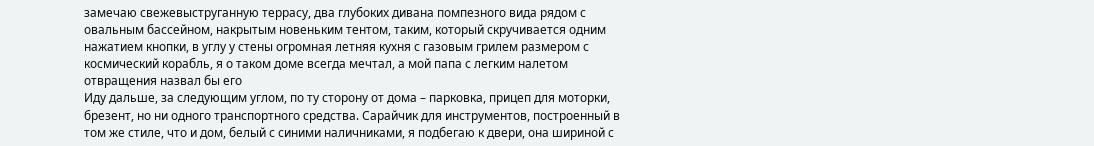замечаю свежевыструганную террасу, два глубоких дивана помпезного вида рядом с овальным бассейном, накрытым новеньким тентом, таким, который скручивается одним нажатием кнопки, в углу у стены огромная летняя кухня с газовым грилем размером с космический корабль, я о таком доме всегда мечтал, а мой папа с легким налетом отвращения назвал бы его
Иду дальше, за следующим углом, по ту сторону от дома – парковка, прицеп для моторки, брезент, но ни одного транспортного средства. Сарайчик для инструментов, построенный в том же стиле, что и дом, белый с синими наличниками, я подбегаю к двери, она шириной с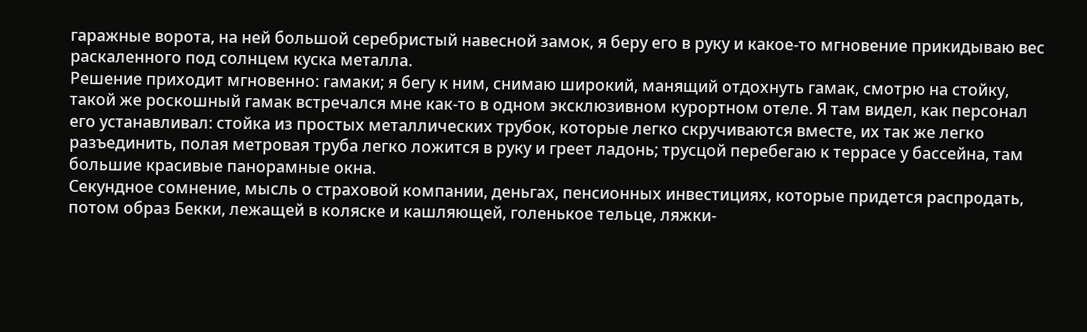гаражные ворота, на ней большой серебристый навесной замок, я беру его в руку и какое-то мгновение прикидываю вес раскаленного под солнцем куска металла.
Решение приходит мгновенно: гамаки; я бегу к ним, снимаю широкий, манящий отдохнуть гамак, смотрю на стойку, такой же роскошный гамак встречался мне как-то в одном эксклюзивном курортном отеле. Я там видел, как персонал его устанавливал: стойка из простых металлических трубок, которые легко скручиваются вместе, их так же легко разъединить, полая метровая труба легко ложится в руку и греет ладонь; трусцой перебегаю к террасе у бассейна, там большие красивые панорамные окна.
Секундное сомнение, мысль о страховой компании, деньгах, пенсионных инвестициях, которые придется распродать, потом образ Бекки, лежащей в коляске и кашляющей, голенькое тельце, ляжки-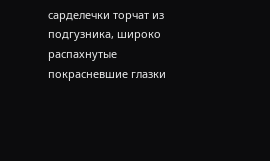сарделечки торчат из подгузника, широко распахнутые покрасневшие глазки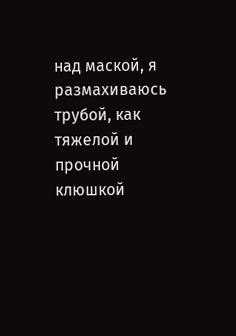над маской, я размахиваюсь трубой, как тяжелой и прочной клюшкой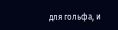для гольфа, и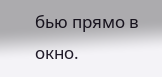бью прямо в окно.